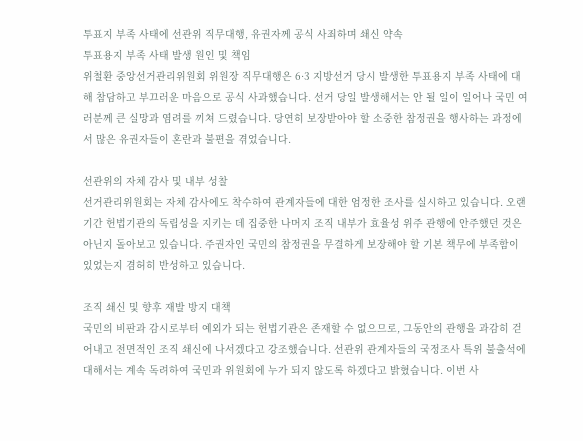투표지 부족 사태에 선관위 직무대행, 유권자께 공식 사죄하며 쇄신 약속
투표용지 부족 사태 발생 원인 및 책임
위철환 중앙선거관리위원회 위원장 직무대행은 6·3 지방선거 당시 발생한 투표용지 부족 사태에 대해 참담하고 부끄러운 마음으로 공식 사과했습니다. 선거 당일 발생해서는 안 될 일이 일어나 국민 여러분께 큰 실망과 염려를 끼쳐 드렸습니다. 당연히 보장받아야 할 소중한 참정권을 행사하는 과정에서 많은 유권자들이 혼란과 불편을 겪었습니다.

선관위의 자체 감사 및 내부 성찰
선거관리위원회는 자체 감사에도 착수하여 관계자들에 대한 엄정한 조사를 실시하고 있습니다. 오랜 기간 헌법기관의 독립성을 지키는 데 집중한 나머지 조직 내부가 효율성 위주 관행에 안주했던 것은 아닌지 돌아보고 있습니다. 주권자인 국민의 참정권을 무결하게 보장해야 할 기본 책무에 부족함이 있었는지 겸허히 반성하고 있습니다.

조직 쇄신 및 향후 재발 방지 대책
국민의 비판과 감시로부터 예외가 되는 헌법기관은 존재할 수 없으므로, 그동안의 관행을 과감히 걷어내고 전면적인 조직 쇄신에 나서겠다고 강조했습니다. 선관위 관계자들의 국정조사 특위 불출석에 대해서는 계속 독려하여 국민과 위원회에 누가 되지 않도록 하겠다고 밝혔습니다. 이번 사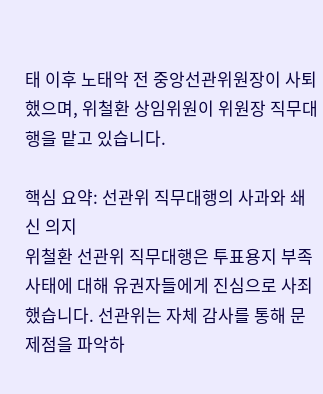태 이후 노태악 전 중앙선관위원장이 사퇴했으며, 위철환 상임위원이 위원장 직무대행을 맡고 있습니다.

핵심 요약: 선관위 직무대행의 사과와 쇄신 의지
위철환 선관위 직무대행은 투표용지 부족 사태에 대해 유권자들에게 진심으로 사죄했습니다. 선관위는 자체 감사를 통해 문제점을 파악하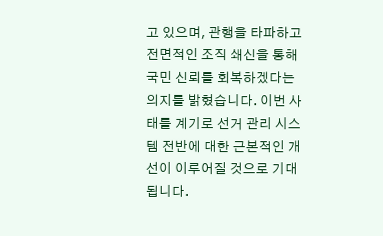고 있으며, 관행을 타파하고 전면적인 조직 쇄신을 통해 국민 신뢰를 회복하겠다는 의지를 밝혔습니다. 이번 사태를 계기로 선거 관리 시스템 전반에 대한 근본적인 개선이 이루어질 것으로 기대됩니다.